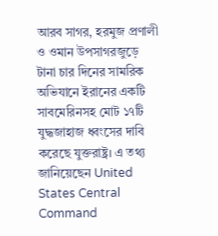আরব সাগর, হরমুজ প্রণালী ও ওমান উপসাগরজুড়ে টানা চার দিনের সামরিক অভিযানে ইরানের একটি সাবমেরিনসহ মোট ১৭টি যুদ্ধজাহাজ ধ্বংসের দাবি করেছে যুক্তরাষ্ট্র। এ তথ্য জানিয়েছেন United States Central Command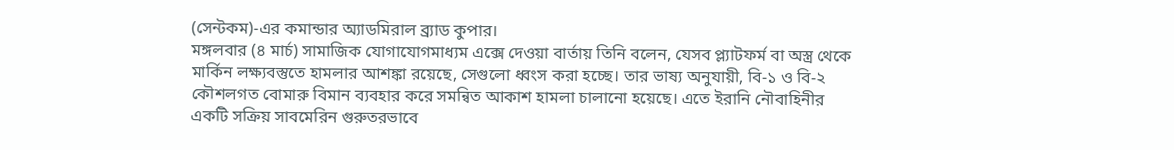(সেন্টকম)-এর কমান্ডার অ্যাডমিরাল ব্র্যাড কুপার।
মঙ্গলবার (৪ মার্চ) সামাজিক যোগাযোগমাধ্যম এক্সে দেওয়া বার্তায় তিনি বলেন, যেসব প্ল্যাটফর্ম বা অস্ত্র থেকে মার্কিন লক্ষ্যবস্তুতে হামলার আশঙ্কা রয়েছে, সেগুলো ধ্বংস করা হচ্ছে। তার ভাষ্য অনুযায়ী, বি-১ ও বি-২ কৌশলগত বোমারু বিমান ব্যবহার করে সমন্বিত আকাশ হামলা চালানো হয়েছে। এতে ইরানি নৌবাহিনীর একটি সক্রিয় সাবমেরিন গুরুতরভাবে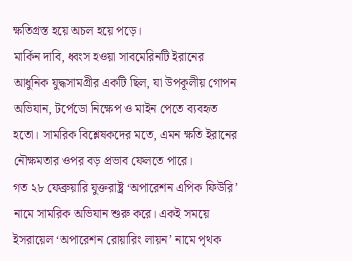ক্ষতিগ্রস্ত হয়ে অচল হয়ে পড়ে।
মার্কিন দাবি, ধ্বংস হওয়া সাবমেরিনটি ইরানের আধুনিক যুদ্ধসামগ্রীর একটি ছিল, যা উপকূলীয় গোপন অভিযান, টর্পেডো নিক্ষেপ ও মাইন পেতে ব্যবহৃত হতো। সামরিক বিশ্লেষকদের মতে, এমন ক্ষতি ইরানের নৌক্ষমতার ওপর বড় প্রভাব ফেলতে পারে।
গত ২৮ ফেব্রুয়ারি যুক্তরাষ্ট্র ‘অপারেশন এপিক ফিউরি’ নামে সামরিক অভিযান শুরু করে। একই সময়ে ইসরায়েল ‘অপারেশন রোয়ারিং লায়ন’ নামে পৃথক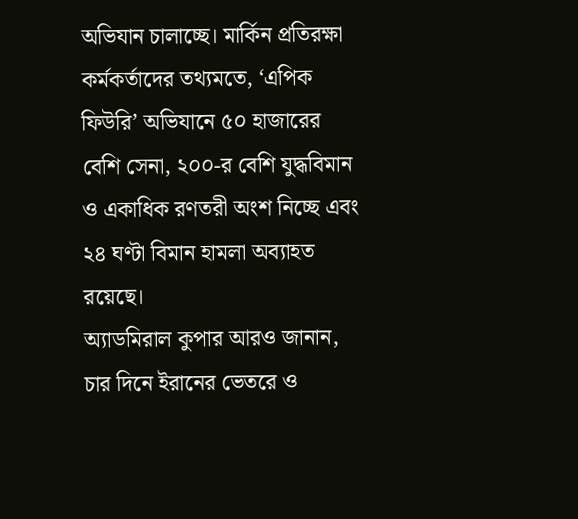অভিযান চালাচ্ছে। মার্কিন প্রতিরক্ষা কর্মকর্তাদের তথ্যমতে, ‘এপিক ফিউরি’ অভিযানে ৫০ হাজারের বেশি সেনা, ২০০-র বেশি যুদ্ধবিমান ও একাধিক রণতরী অংশ নিচ্ছে এবং ২৪ ঘণ্টা বিমান হামলা অব্যাহত রয়েছে।
অ্যাডমিরাল কুপার আরও জানান, চার দিনে ইরানের ভেতরে ও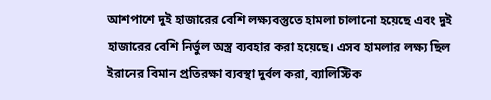আশপাশে দুই হাজারের বেশি লক্ষ্যবস্তুতে হামলা চালানো হয়েছে এবং দুই হাজারের বেশি নির্ভুল অস্ত্র ব্যবহার করা হয়েছে। এসব হামলার লক্ষ্য ছিল ইরানের বিমান প্রতিরক্ষা ব্যবস্থা দুর্বল করা, ব্যালিস্টিক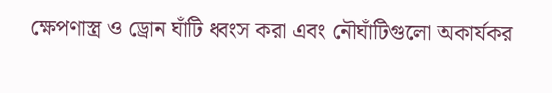ক্ষেপণাস্ত্র ও ড্রোন ঘাঁটি ধ্বংস করা এবং নৌঘাঁটিগুলো অকার্যকর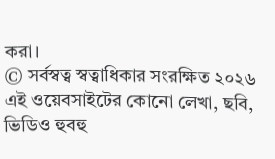করা।
© সর্বস্বত্ব স্বত্বাধিকার সংরক্ষিত ২০২৬
এই ওয়েবসাইটের কোনো লেখা, ছবি, ভিডিও হুবহু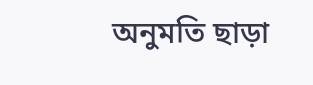অনুমতি ছাড়া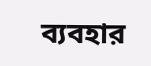ব্যবহার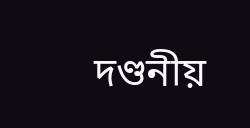দণ্ডনীয়